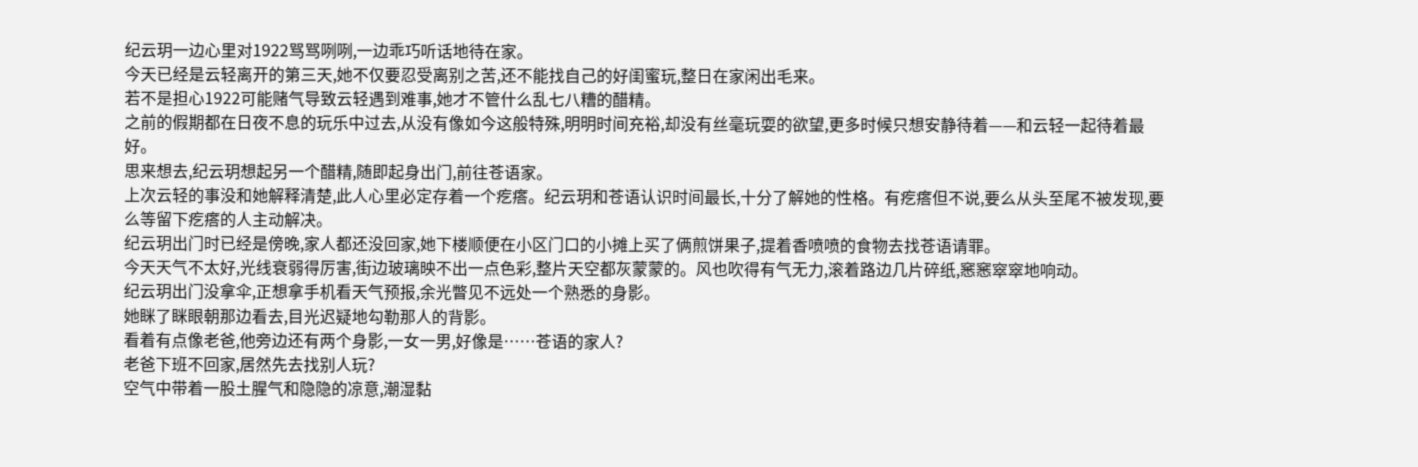纪云玥一边心里对1922骂骂咧咧,一边乖巧听话地待在家。
今天已经是云轻离开的第三天,她不仅要忍受离别之苦,还不能找自己的好闺蜜玩,整日在家闲出毛来。
若不是担心1922可能赌气导致云轻遇到难事,她才不管什么乱七八糟的醋精。
之前的假期都在日夜不息的玩乐中过去,从没有像如今这般特殊,明明时间充裕,却没有丝毫玩耍的欲望,更多时候只想安静待着——和云轻一起待着最好。
思来想去,纪云玥想起另一个醋精,随即起身出门,前往苍语家。
上次云轻的事没和她解释清楚,此人心里必定存着一个疙瘩。纪云玥和苍语认识时间最长,十分了解她的性格。有疙瘩但不说,要么从头至尾不被发现,要么等留下疙瘩的人主动解决。
纪云玥出门时已经是傍晚,家人都还没回家,她下楼顺便在小区门口的小摊上买了俩煎饼果子,提着香喷喷的食物去找苍语请罪。
今天天气不太好,光线衰弱得厉害,街边玻璃映不出一点色彩,整片天空都灰蒙蒙的。风也吹得有气无力,滚着路边几片碎纸,窸窸窣窣地响动。
纪云玥出门没拿伞,正想拿手机看天气预报,余光瞥见不远处一个熟悉的身影。
她眯了眯眼朝那边看去,目光迟疑地勾勒那人的背影。
看着有点像老爸,他旁边还有两个身影,一女一男,好像是……苍语的家人?
老爸下班不回家,居然先去找别人玩?
空气中带着一股土腥气和隐隐的凉意,潮湿黏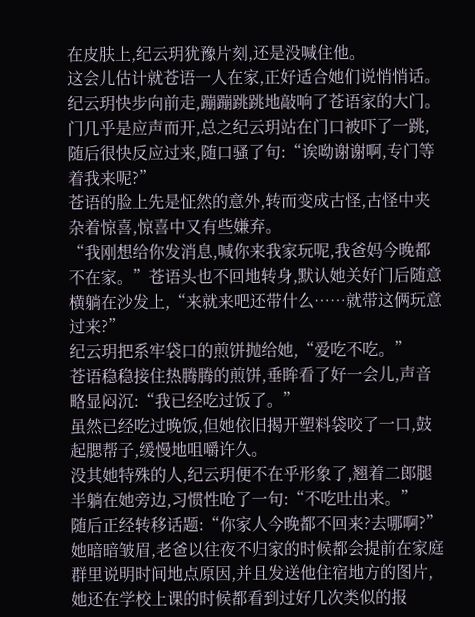在皮肤上,纪云玥犹豫片刻,还是没喊住他。
这会儿估计就苍语一人在家,正好适合她们说悄悄话。
纪云玥快步向前走,蹦蹦跳跳地敲响了苍语家的大门。
门几乎是应声而开,总之纪云玥站在门口被吓了一跳,随后很快反应过来,随口骚了句:“诶呦谢谢啊,专门等着我来呢?”
苍语的脸上先是怔然的意外,转而变成古怪,古怪中夹杂着惊喜,惊喜中又有些嫌弃。
“我刚想给你发消息,喊你来我家玩呢,我爸妈今晚都不在家。”苍语头也不回地转身,默认她关好门后随意横躺在沙发上,“来就来吧还带什么……就带这俩玩意过来?”
纪云玥把系牢袋口的煎饼抛给她,“爱吃不吃。”
苍语稳稳接住热腾腾的煎饼,垂眸看了好一会儿,声音略显闷沉:“我已经吃过饭了。”
虽然已经吃过晚饭,但她依旧揭开塑料袋咬了一口,鼓起腮帮子,缓慢地咀嚼许久。
没其她特殊的人,纪云玥便不在乎形象了,翘着二郎腿半躺在她旁边,习惯性呛了一句:“不吃吐出来。”
随后正经转移话题:“你家人今晚都不回来?去哪啊?”
她暗暗皱眉,老爸以往夜不归家的时候都会提前在家庭群里说明时间地点原因,并且发送他住宿地方的图片,她还在学校上课的时候都看到过好几次类似的报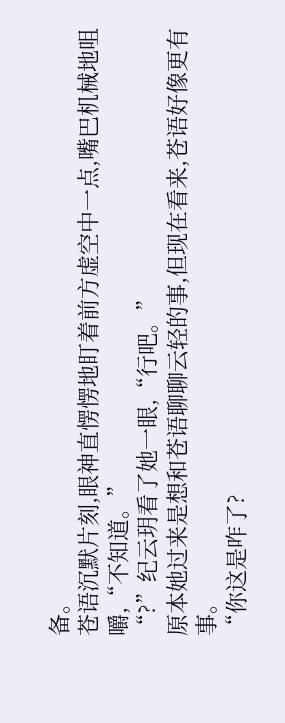备。
苍语沉默片刻,眼神直愣愣地盯着前方虚空中一点,嘴巴机械地咀嚼,“不知道。”
“?”纪云玥看了她一眼,“行吧。”
原本她过来是想和苍语聊聊云轻的事,但现在看来,苍语好像更有事。
“你这是咋了?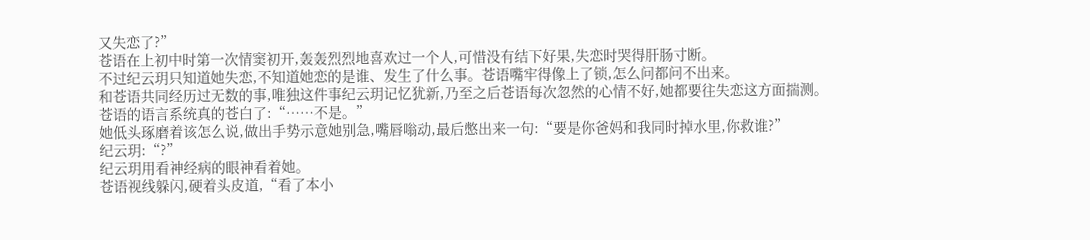又失恋了?”
苍语在上初中时第一次情窦初开,轰轰烈烈地喜欢过一个人,可惜没有结下好果,失恋时哭得肝肠寸断。
不过纪云玥只知道她失恋,不知道她恋的是谁、发生了什么事。苍语嘴牢得像上了锁,怎么问都问不出来。
和苍语共同经历过无数的事,唯独这件事纪云玥记忆犹新,乃至之后苍语每次忽然的心情不好,她都要往失恋这方面揣测。
苍语的语言系统真的苍白了:“……不是。”
她低头琢磨着该怎么说,做出手势示意她别急,嘴唇嗡动,最后憋出来一句:“要是你爸妈和我同时掉水里,你救谁?”
纪云玥:“?”
纪云玥用看神经病的眼神看着她。
苍语视线躲闪,硬着头皮道,“看了本小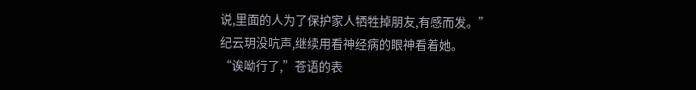说,里面的人为了保护家人牺牲掉朋友,有感而发。”
纪云玥没吭声,继续用看神经病的眼神看着她。
“诶呦行了,”苍语的表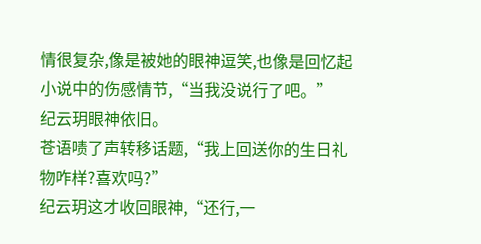情很复杂,像是被她的眼神逗笑,也像是回忆起小说中的伤感情节,“当我没说行了吧。”
纪云玥眼神依旧。
苍语啧了声转移话题,“我上回送你的生日礼物咋样?喜欢吗?”
纪云玥这才收回眼神,“还行,一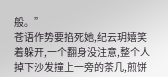般。”
苍语作势要掐死她,纪云玥嬉笑着躲开,一个翻身没注意,整个人掉下沙发撞上一旁的茶几,煎饼